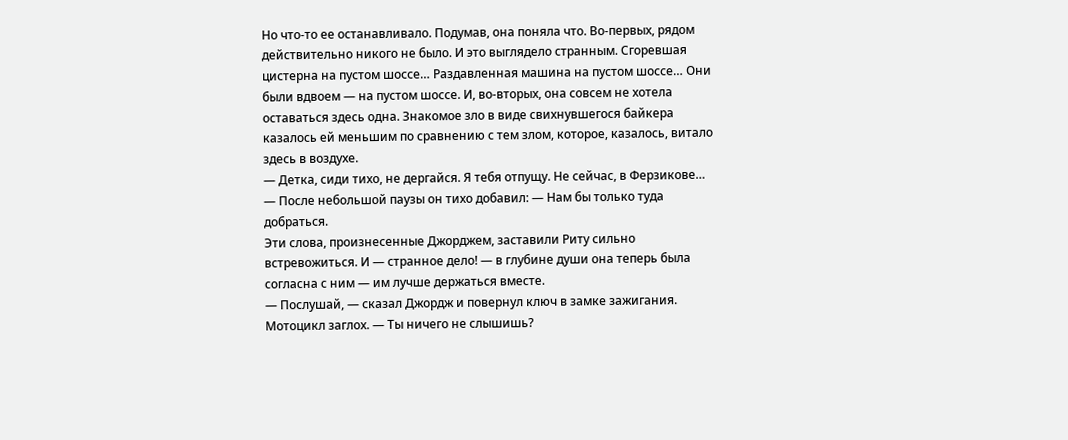Но что-то ее останавливало. Подумав, она поняла что. Во-первых, рядом действительно никого не было. И это выглядело странным. Сгоревшая цистерна на пустом шоссе… Раздавленная машина на пустом шоссе… Они были вдвоем — на пустом шоссе. И, во-вторых, она совсем не хотела оставаться здесь одна. Знакомое зло в виде свихнувшегося байкера казалось ей меньшим по сравнению с тем злом, которое, казалось, витало здесь в воздухе.
— Детка, сиди тихо, не дергайся. Я тебя отпущу. Не сейчас, в Ферзикове… — После небольшой паузы он тихо добавил: — Нам бы только туда добраться.
Эти слова, произнесенные Джорджем, заставили Риту сильно встревожиться. И — странное дело! — в глубине души она теперь была согласна с ним — им лучше держаться вместе.
— Послушай, — сказал Джордж и повернул ключ в замке зажигания. Мотоцикл заглох. — Ты ничего не слышишь?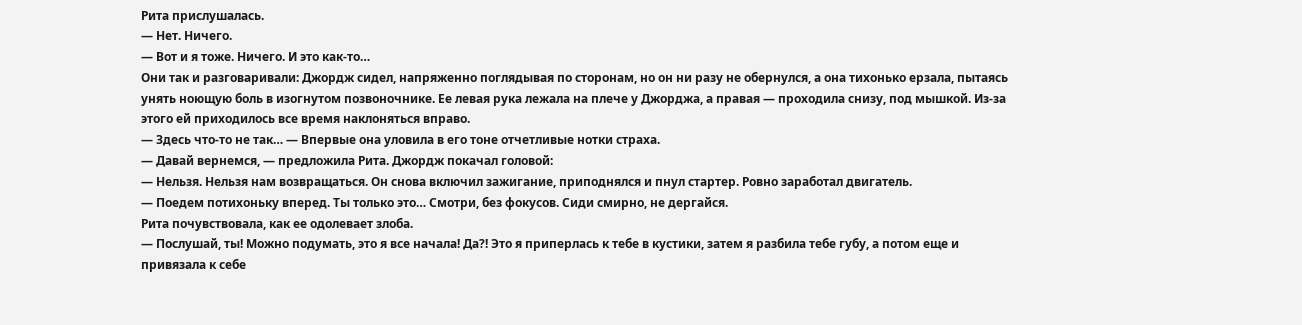Рита прислушалась.
— Нет. Ничего.
— Вот и я тоже. Ничего. И это как-то…
Они так и разговаривали: Джордж сидел, напряженно поглядывая по сторонам, но он ни разу не обернулся, а она тихонько ерзала, пытаясь унять ноющую боль в изогнутом позвоночнике. Ее левая рука лежала на плече у Джорджа, а правая — проходила снизу, под мышкой. Из-за этого ей приходилось все время наклоняться вправо.
— Здесь что-то не так… — Впервые она уловила в его тоне отчетливые нотки страха.
— Давай вернемся, — предложила Рита. Джордж покачал головой:
— Нельзя. Нельзя нам возвращаться. Он снова включил зажигание, приподнялся и пнул стартер. Ровно заработал двигатель.
— Поедем потихоньку вперед. Ты только это… Смотри, без фокусов. Сиди смирно, не дергайся.
Рита почувствовала, как ее одолевает злоба.
— Послушай, ты! Можно подумать, это я все начала! Да?! Это я приперлась к тебе в кустики, затем я разбила тебе губу, а потом еще и привязала к себе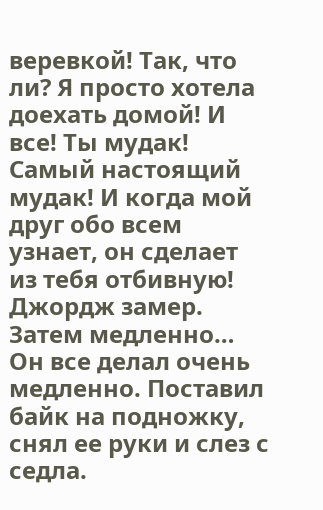веревкой! Так, что ли? Я просто хотела доехать домой! И все! Ты мудак! Самый настоящий мудак! И когда мой друг обо всем узнает, он сделает из тебя отбивную!
Джордж замер. Затем медленно… Он все делал очень медленно. Поставил байк на подножку, снял ее руки и слез с седла.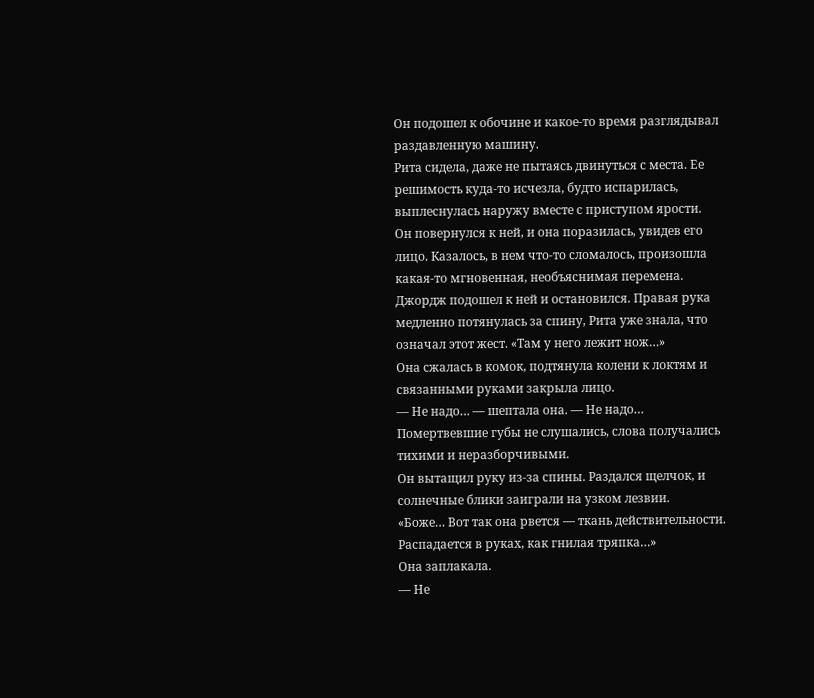Он подошел к обочине и какое-то время разглядывал раздавленную машину.
Рита сидела, даже не пытаясь двинуться с места. Ее решимость куда-то исчезла, будто испарилась, выплеснулась наружу вместе с приступом ярости.
Он повернулся к ней, и она поразилась, увидев его лицо. Казалось, в нем что-то сломалось, произошла какая-то мгновенная, необъяснимая перемена.
Джордж подошел к ней и остановился. Правая рука медленно потянулась за спину, Рита уже знала, что означал этот жест. «Там у него лежит нож…»
Она сжалась в комок, подтянула колени к локтям и связанными руками закрыла лицо.
— Не надо… — шептала она. — Не надо…
Помертвевшие губы не слушались, слова получались тихими и неразборчивыми.
Он вытащил руку из-за спины. Раздался щелчок, и солнечные блики заиграли на узком лезвии.
«Боже… Вот так она рвется — ткань действительности. Распадается в руках, как гнилая тряпка…»
Она заплакала.
— Не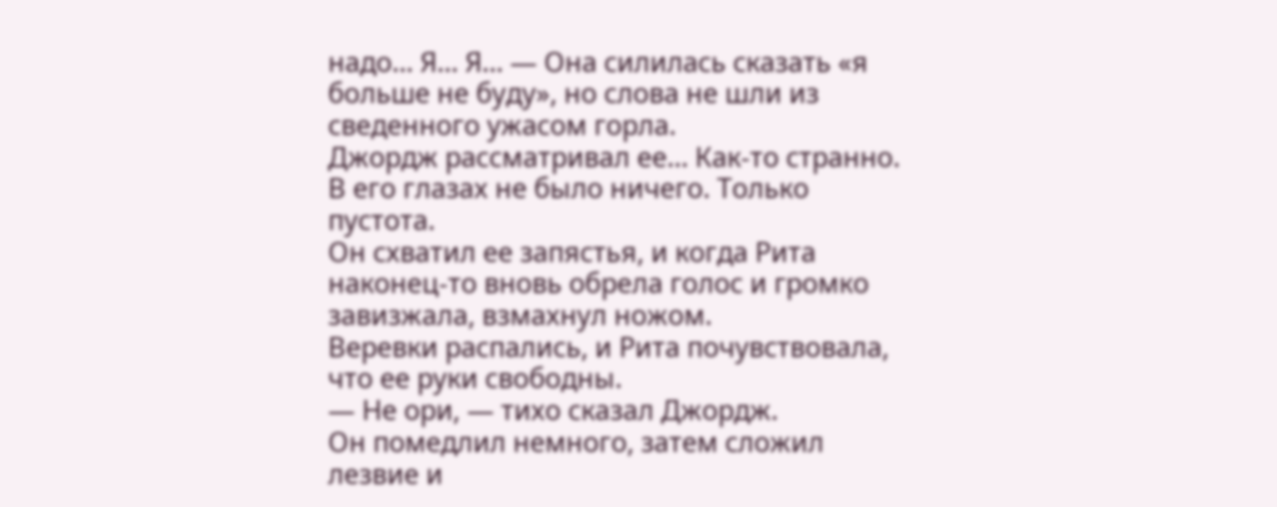надо… Я… Я… — Она силилась сказать «я больше не буду», но слова не шли из сведенного ужасом горла.
Джордж рассматривал ее… Как-то странно. В его глазах не было ничего. Только пустота.
Он схватил ее запястья, и когда Рита наконец-то вновь обрела голос и громко завизжала, взмахнул ножом.
Веревки распались, и Рита почувствовала, что ее руки свободны.
— Не ори, — тихо сказал Джордж.
Он помедлил немного, затем сложил лезвие и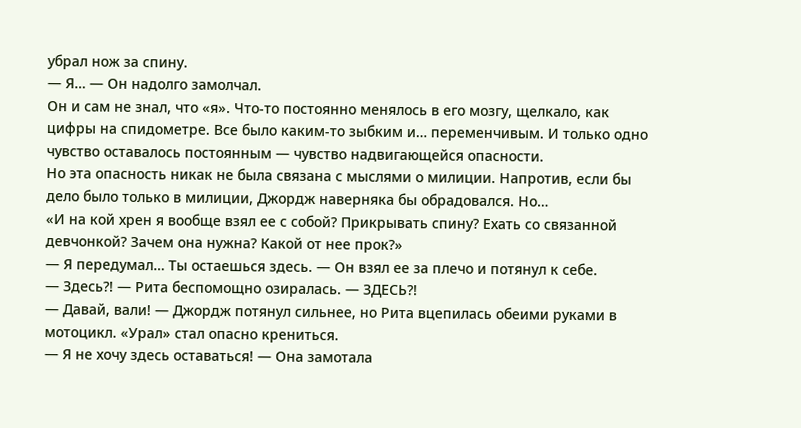убрал нож за спину.
— Я… — Он надолго замолчал.
Он и сам не знал, что «я». Что-то постоянно менялось в его мозгу, щелкало, как цифры на спидометре. Все было каким-то зыбким и… переменчивым. И только одно чувство оставалось постоянным — чувство надвигающейся опасности.
Но эта опасность никак не была связана с мыслями о милиции. Напротив, если бы дело было только в милиции, Джордж наверняка бы обрадовался. Но…
«И на кой хрен я вообще взял ее с собой? Прикрывать спину? Ехать со связанной девчонкой? Зачем она нужна? Какой от нее прок?»
— Я передумал… Ты остаешься здесь. — Он взял ее за плечо и потянул к себе.
— Здесь?! — Рита беспомощно озиралась. — ЗДЕСЬ?!
— Давай, вали! — Джордж потянул сильнее, но Рита вцепилась обеими руками в мотоцикл. «Урал» стал опасно крениться.
— Я не хочу здесь оставаться! — Она замотала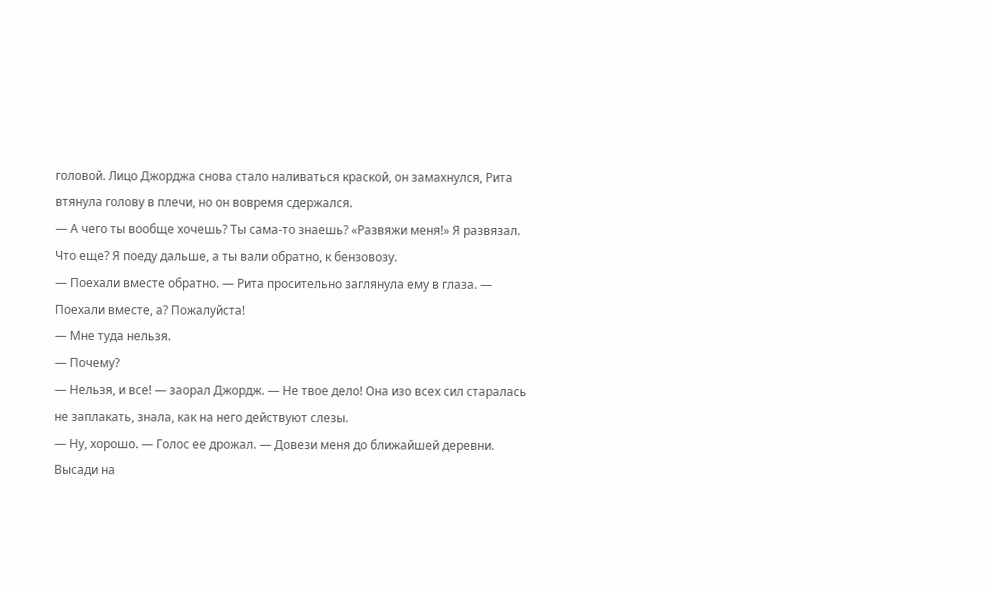головой. Лицо Джорджа снова стало наливаться краской, он замахнулся, Рита втянула голову в плечи, но он вовремя сдержался.
— А чего ты вообще хочешь? Ты сама-то знаешь? «Развяжи меня!» Я развязал. Что еще? Я поеду дальше, а ты вали обратно, к бензовозу.
— Поехали вместе обратно. — Рита просительно заглянула ему в глаза. — Поехали вместе, а? Пожалуйста!
— Мне туда нельзя.
— Почему?
— Нельзя, и все! — заорал Джордж. — Не твое дело! Она изо всех сил старалась не заплакать, знала, как на него действуют слезы.
— Ну, хорошо. — Голос ее дрожал. — Довези меня до ближайшей деревни. Высади на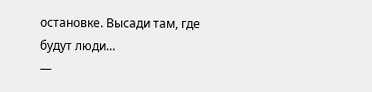остановке. Высади там, где будут люди…
—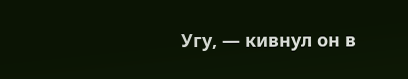Угу, — кивнул он в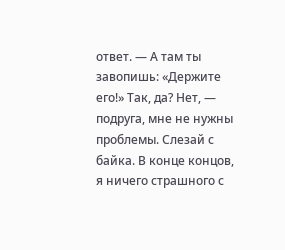ответ. — А там ты завопишь: «Держите его!» Так, да? Нет, — подруга, мне не нужны проблемы. Слезай с байка. В конце концов, я ничего страшного с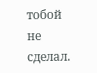тобой не сделал.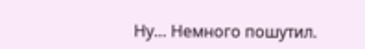Ну… Немного пошутил.